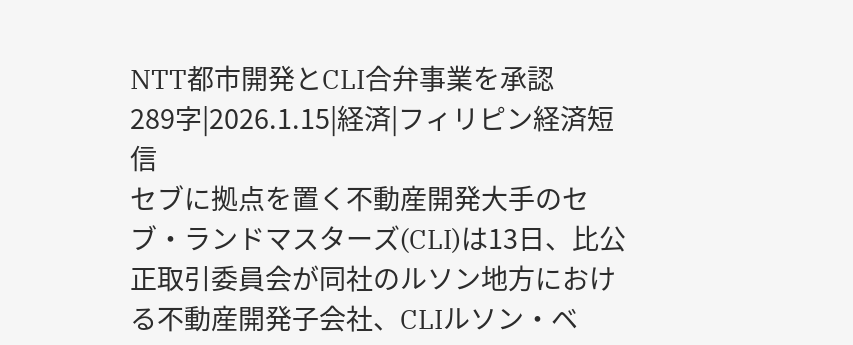NTT都市開発とCLI合弁事業を承認
289字|2026.1.15|経済|フィリピン経済短信
セブに拠点を置く不動産開発大手のセブ・ランドマスターズ(CLI)は13日、比公正取引委員会が同社のルソン地方における不動産開発子会社、CLIルソン・ベ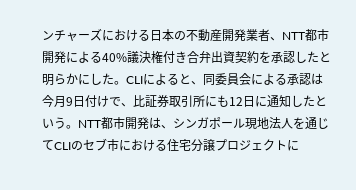ンチャーズにおける日本の不動産開発業者、NTT都市開発による40%議決権付き合弁出資契約を承認したと明らかにした。CLIによると、同委員会による承認は今月9日付けで、比証券取引所にも12日に通知したという。NTT都市開発は、シンガポール現地法人を通じてCLIのセブ市における住宅分譲プロジェクトに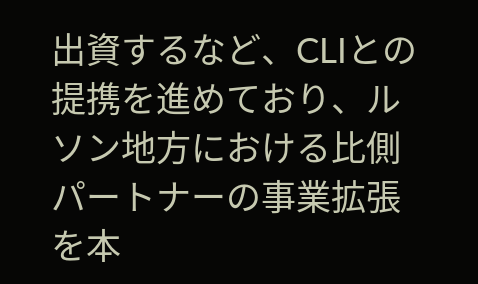出資するなど、CLIとの提携を進めており、ルソン地方における比側パートナーの事業拡張を本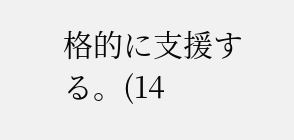格的に支援する。(14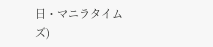日・マニラタイムズ)